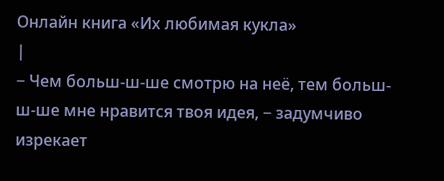Онлайн книга «Их любимая кукла»
|
− Чем больш-ш-ше смотрю на неё, тем больш-ш-ше мне нравится твоя идея, − задумчиво изрекает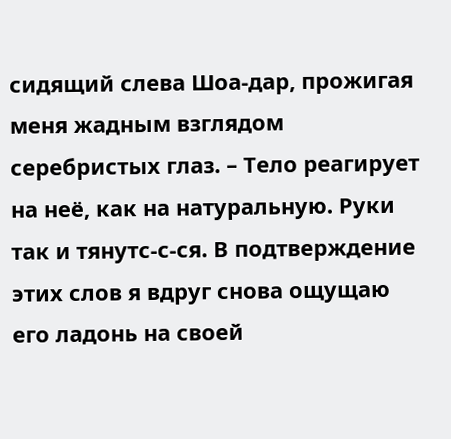сидящий слева Шоа-дар, прожигая меня жадным взглядом серебристых глаз. – Тело реагирует на неё, как на натуральную. Руки так и тянутс-с-ся. В подтверждение этих слов я вдруг снова ощущаю его ладонь на своей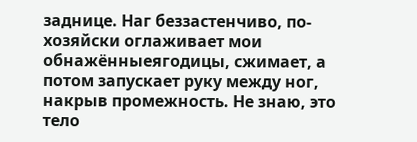заднице. Наг беззастенчиво, по-хозяйски оглаживает мои обнажённыеягодицы, сжимает, а потом запускает руку между ног, накрыв промежность. Не знаю, это тело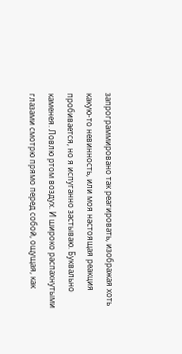запрограммировано так реагировать, изображая хоть какую-то невинность, или моя настоящая реакция пробивается, но я испуганно застываю. Буквально каменея. Ловлю ртом воздух. И широко распахнутыми глазами смотрю прямо перед собой, ощущая, как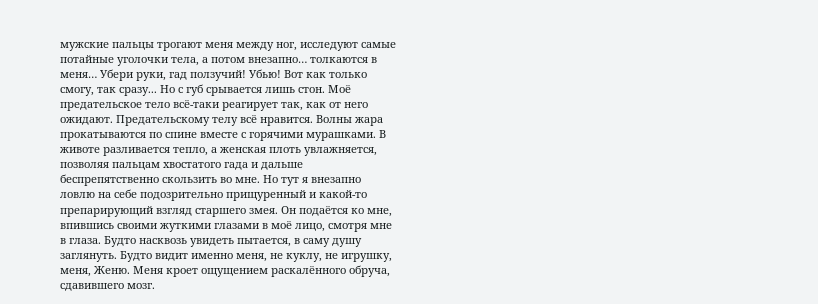мужские пальцы трогают меня между ног, исследуют самые потайные уголочки тела, а потом внезапно… толкаются в меня… Убери руки, гад ползучий! Убью! Вот как только смогу, так сразу... Но с губ срывается лишь стон. Моё предательское тело всё-таки реагирует так, как от него ожидают. Предательскому телу всё нравится. Волны жара прокатываются по спине вместе с горячими мурашками. В животе разливается тепло, а женская плоть увлажняется, позволяя пальцам хвостатого гада и дальше беспрепятственно скользить во мне. Но тут я внезапно ловлю на себе подозрительно прищуренный и какой-то препарирующий взгляд старшего змея. Он подаётся ко мне, впившись своими жуткими глазами в моё лицо, смотря мне в глаза. Будто насквозь увидеть пытается, в саму душу заглянуть. Будто видит именно меня, не куклу, не игрушку, меня, Женю. Меня кроет ощущением раскалённого обруча, сдавившего мозг.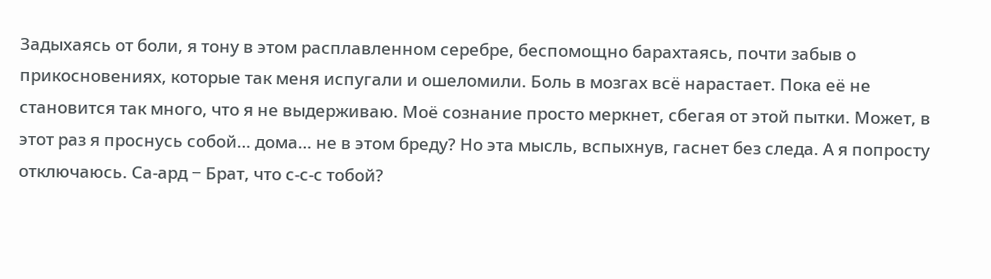Задыхаясь от боли, я тону в этом расплавленном серебре, беспомощно барахтаясь, почти забыв о прикосновениях, которые так меня испугали и ошеломили. Боль в мозгах всё нарастает. Пока её не становится так много, что я не выдерживаю. Моё сознание просто меркнет, сбегая от этой пытки. Может, в этот раз я проснусь собой… дома… не в этом бреду? Но эта мысль, вспыхнув, гаснет без следа. А я попросту отключаюсь. Са-ард − Брат, что с-с-с тобой?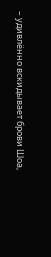– удивлённо вскидывает брови Шоа,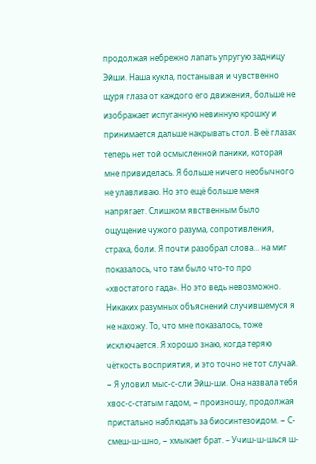продолжая небрежно лапать упругую задницу Эйши. Наша кукла, постанывая и чувственно щуря глаза от каждого его движения, больше не изображает испуганную невинную крошку и принимается дальше накрывать стол. В её глазах теперь нет той осмысленной паники, которая мне привиделась. Я больше ничего необычного не улавливаю. Но это ещё больше меня напрягает. Слишком явственным было ощущение чужого разума, сопротивления, страха, боли. Я почти разобрал слова… на миг показалось, что там было что-то про «хвостатого гада». Но это ведь невозможно. Никаких разумных объяснений случившемуся я не нахожу. То, что мне показалось, тоже исключается. Я хорошо знаю, когда теряю чёткость восприятия, и это точно не тот случай. − Я уловил мыс-с-сли Эйш-ши. Она назвала тебя хвос-с-статым гадом, − произношу, продолжая пристально наблюдать за биосинтезоидом. − С-смеш-ш-шно, − хмыкает брат. – Учиш-ш-шься ш-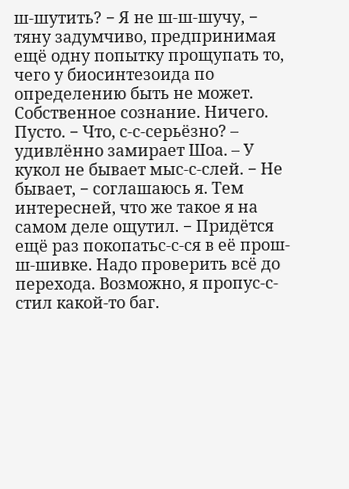ш-шутить? − Я не ш-ш-шучу, − тяну задумчиво, предпринимая ещё одну попытку прощупать то, чего у биосинтезоида по определению быть не может. Собственное сознание. Ничего. Пусто. − Что, с-с-серьёзно? – удивлённо замирает Шоа. – У кукол не бывает мыс-с-слей. − Не бывает, − соглашаюсь я. Тем интересней, что же такое я на самом деле ощутил. − Придётся ещё раз покопатьс-с-ся в её прош-ш-шивке. Надо проверить всё до перехода. Возможно, я пропус-с-стил какой-то баг.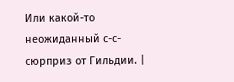Или какой-то неожиданный с-с-сюрприз от Гильдии. |